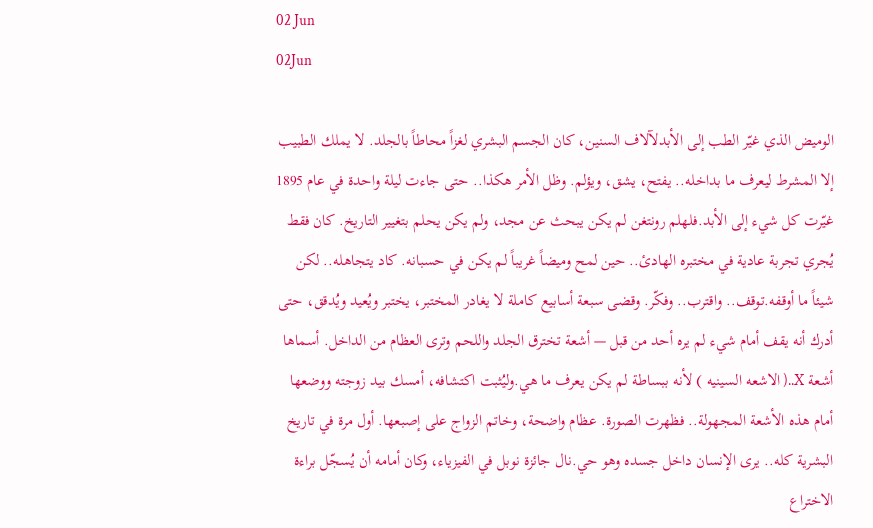02 Jun
02Jun

الوميض الذي غيّر الطب إلى الأبدلآلاف السنين، كان الجسم البشري لغزاً محاطاً بالجلد. لا يملك الطبيب إلا المشرط ليعرف ما بداخله.. يفتح، يشق، ويؤلم. وظل الأمر هكذا.. حتى جاءت ليلة واحدة في عام 1895 غيّرت كل شيء إلى الأبد.فلهلم رونتغن لم يكن يبحث عن مجد، ولم يكن يحلم بتغيير التاريخ. كان فقط يُجري تجربة عادية في مختبره الهادئ.. حين لمح وميضاً غريباً لم يكن في حسبانه. كاد يتجاهله.. لكن شيئاً ما أوقفه.توقف.. واقترب.. وفكّر. وقضى سبعة أسابيع كاملة لا يغادر المختبر، يختبر ويُعيد ويُدقق، حتى أدرك أنه يقف أمام شيء لم يره أحد من قبل — أشعة تخترق الجلد واللحم وترى العظام من الداخل. أسماها أشعة X..( الاشعه السينيه ) لأنه ببساطة لم يكن يعرف ما هي.وليُثبت اكتشافه، أمسك بيد زوجته ووضعها أمام هذه الأشعة المجهولة.. فظهرت الصورة. عظام واضحة، وخاتم الزواج على إصبعها. أول مرة في تاريخ البشرية كله.. يرى الإنسان داخل جسده وهو حي.نال جائزة نوبل في الفيزياء، وكان أمامه أن يُسجّل براءة الاختراع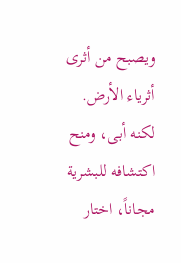ويصبح من أثرى أثرياء الأرض. لكنه أبى، ومنح اكتشافه للبشرية مجاناً، اختار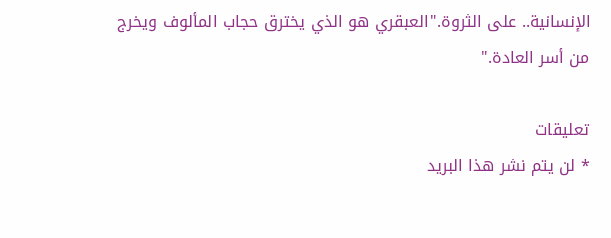الإنسانية.. على الثروة."العبقري هو الذي يخترق حجاب المألوف ويخرج من أسر العادة."

تعليقات
* لن يتم نشر هذا البريد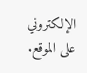الإلكتروني على الموقع.